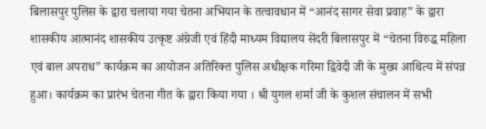बिलासपुर पुलिस के द्वारा चलाया गया चेतना अभियान के तत्वावधान में “आनंद सागर सेवा प्रवाह” के द्वारा शासकीय आत्मानंद शासकीय उत्कृष्ट अंग्रेजी एवं हिंदी माध्यम विद्यालय सेंदरी बिलासपुर में “चेतना विरुद्ध महिला एवं बाल अपराध” कार्यक्रम का आयोजन अतिरिक्त पुलिस अधीक्षक गरिमा द्विवेदी जी के मुख्य आथित्य में संपन्न हुआ। कार्यक्रम का प्रारंभ चेतना गीत के द्वारा किया गया । श्री युगल शर्मा जी के कुशल संचालन में सभी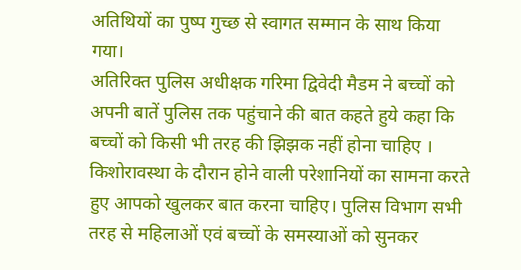अतिथियों का पुष्प गुच्छ से स्वागत सम्मान के साथ किया गया।
अतिरिक्त पुलिस अधीक्षक गरिमा द्विवेदी मैडम ने बच्चों को अपनी बातें पुलिस तक पहुंचाने की बात कहते हुये कहा कि बच्चों को किसी भी तरह की झिझक नहीं होना चाहिए । किशोरावस्था के दौरान होने वाली परेशानियों का सामना करते हुए आपको खुलकर बात करना चाहिए। पुलिस विभाग सभी तरह से महिलाओं एवं बच्चों के समस्याओं को सुनकर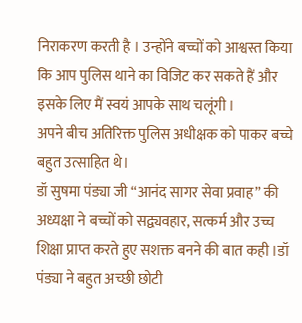निराकरण करती है । उन्होंने बच्चों को आश्वस्त किया कि आप पुलिस थाने का विजिट कर सकते हैं और इसके लिए मैं स्वयं आपके साथ चलूंगी ।
अपने बीच अतिरिक्त पुलिस अधीक्षक को पाकर बच्चे बहुत उत्साहित थे।
डॉ सुषमा पंड्या जी “आनंद सागर सेवा प्रवाह” की अध्यक्षा ने बच्चों को सद्व्यवहार, सत्कर्म और उच्च शिक्षा प्राप्त करते हुए सशक्त बनने की बात कही ।डॉ पंड्या ने बहुत अच्छी छोटी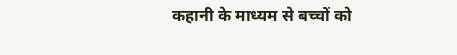कहानी के माध्यम से बच्चों को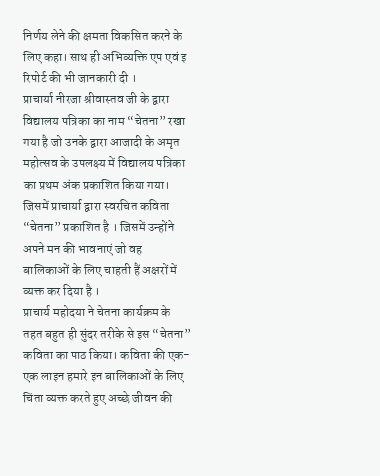निर्णय लेने की क्षमता विकसित करने के लिए कहा। साथ ही अभिव्यक्ति एप एवं इ रिपोर्ट की भी जानकारी दी ।
प्राचार्या नीरजा श्रीवास्तव जी के द्वारा विद्यालय पत्रिका का नाम “चेतना” रखा गया है जो उनके द्वारा आजादी के अमृत महोत्सव के उपलक्ष्य में विद्यालय पत्रिका का प्रथम अंक प्रकाशित किया गया। जिसमें प्राचार्या द्वारा स्वरचित कविता “चेतना” प्रकाशित है । जिसमें उन्होंने अपने मन की भावनाएं जो वह बालिकाओं के लिए चाहती हैं अक्षरों में व्यक्त कर दिया है ।
प्राचार्य महोदया ने चेतना कार्यक्रम के तहत बहुत ही सुंदर तरीके से इस “चेतना” कविता का पाठ किया। कविता की एक-एक लाइन हमारे इन बालिकाओं के लिए चिंता व्यक्त करते हुए अच्छे जीवन की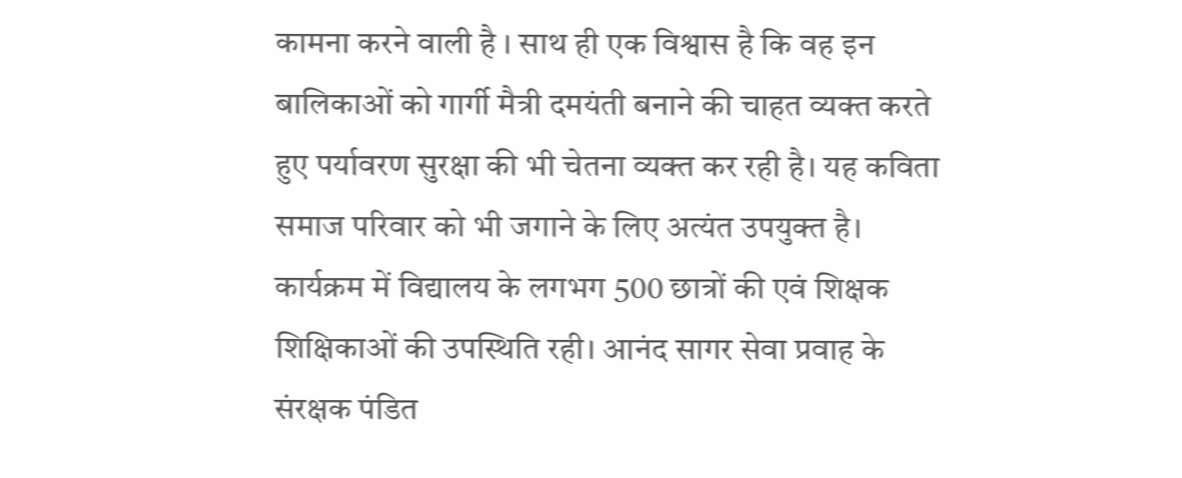कामना करने वाली है । साथ ही एक विश्वास है कि वह इन बालिकाओं को गार्गी मैत्री दमयंती बनाने की चाहत व्यक्त करते हुए पर्यावरण सुरक्षा की भी चेतना व्यक्त कर रही है। यह कविता समाज परिवार को भी जगाने के लिए अत्यंत उपयुक्त है।
कार्यक्रम में विद्यालय के लगभग 500 छात्रों की एवं शिक्षक शिक्षिकाओं की उपस्थिति रही। आनंद सागर सेवा प्रवाह के संरक्षक पंडित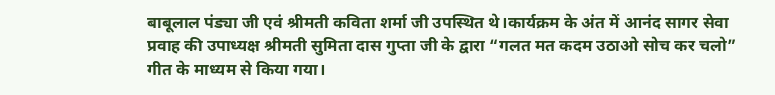बाबूलाल पंड्या जी एवं श्रीमती कविता शर्मा जी उपस्थित थे।कार्यक्रम के अंत में आनंद सागर सेवा प्रवाह की उपाध्यक्ष श्रीमती सुमिता दास गुप्ता जी के द्वारा “गलत मत कदम उठाओ सोच कर चलो” गीत के माध्यम से किया गया।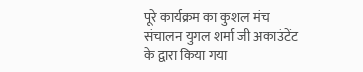पूरे कार्यक्रम का कुशल मंच संचालन युगल शर्मा जी अकाउंटेंट के द्वारा किया गया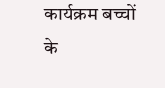कार्यक्रम बच्चों के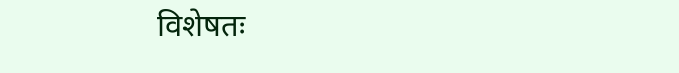विशेषतः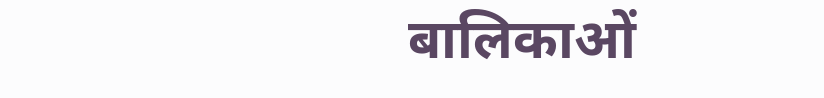बालिकाओं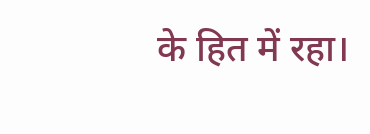के हित में रहा।